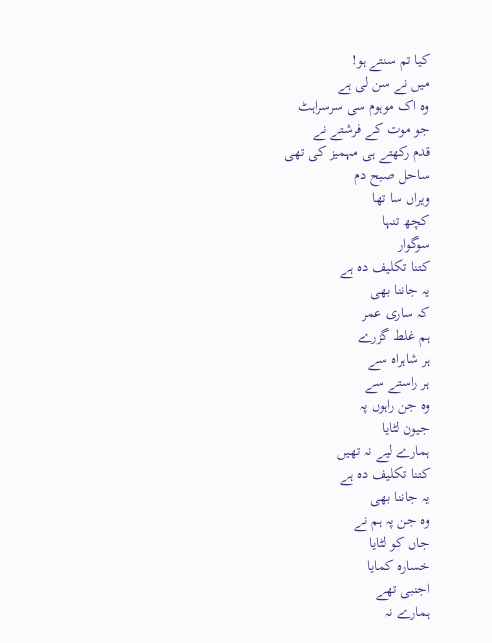کیا تم سنتے ہو!
میں نے سن لی ہے
وہ اک موہوم سی سرسراہٹ
جو موت کے فرشتے نے
قدم رکھتے ہی مہمیز کی تھی
ساحل صبح دم
ویراں سا تھا
کچھ تنہا
سوگوار
کتنا تکلیف دہ ہے
یہ جاننا بھی
کہ ساری عمر
ہم غلط گزرے
ہر شاہراہ سے
ہر راستے سے
وہ جن راہوں پہ
جیون لٹایا
ہمارے لیے نہ تھیں
کتنا تکلیف دہ ہے
یہ جاننا بھی
وہ جن پہ ہم نے
جاں کو لٹایا
خسارہ کمایا
اجنبی تھے
ہمارے نہ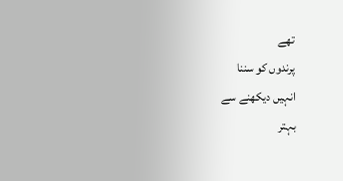تھے
پرندوں کو سننا
انہیں دیکھنے سے
بہتر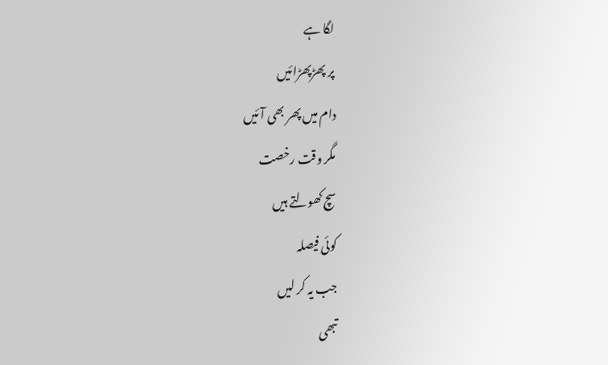لگا ہے
پر پھڑپھڑائیں
دام میں پھر بھی آئیں
مگر وقت رخصت
سچ کھولتے ہیں
کوئی فیصلہ
جب یہ کر لیں
تبھی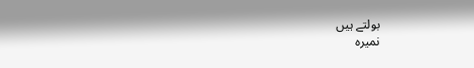بولتے ہیں
نمیرہ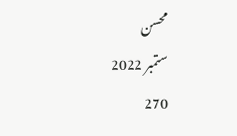محسن
ستمبر 2022
270